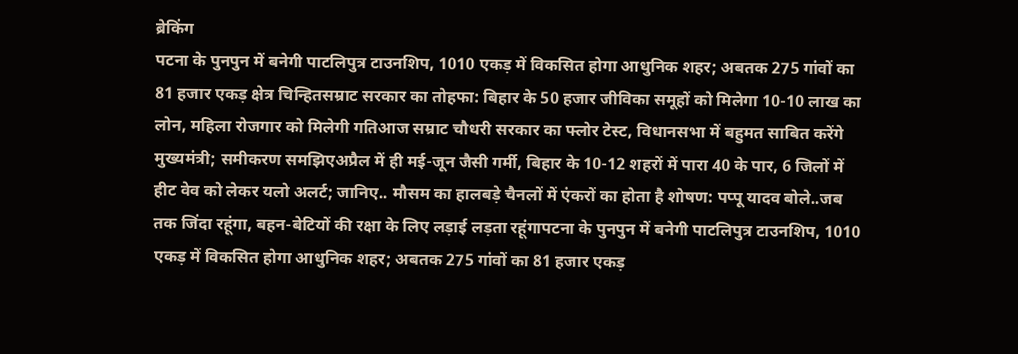ब्रेकिंग
पटना के पुनपुन में बनेगी पाटलिपुत्र टाउनशिप, 1010 एकड़ में विकसित होगा आधुनिक शहर; अबतक 275 गांवों का 81 हजार एकड़ क्षेत्र चिन्हितसम्राट सरकार का तोहफा: बिहार के 50 हजार जीविका समूहों को मिलेगा 10-10 लाख का लोन, महिला रोजगार को मिलेगी गतिआज सम्राट चौधरी सरकार का फ्लोर टेस्ट, विधानसभा में बहुमत साबित करेंगे मुख्यमंत्री; समीकरण समझिएअप्रैल में ही मई-जून जैसी गर्मी, बिहार के 10-12 शहरों में पारा 40 के पार, 6 जिलों में हीट वेव को लेकर यलो अलर्ट; जानिए.. मौसम का हालबड़े चैनलों में एंकरों का होता है शोषण: पप्पू यादव बोले..जब तक जिंदा रहूंगा, बहन-बेटियों की रक्षा के लिए लड़ाई लड़ता रहूंगापटना के पुनपुन में बनेगी पाटलिपुत्र टाउनशिप, 1010 एकड़ में विकसित होगा आधुनिक शहर; अबतक 275 गांवों का 81 हजार एकड़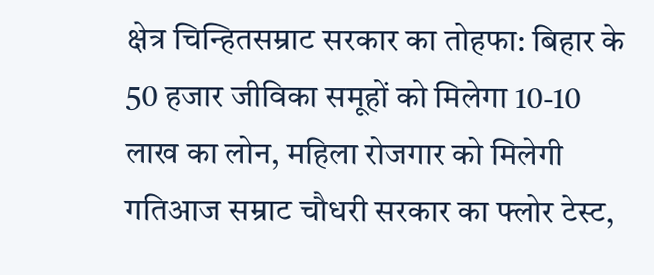क्षेत्र चिन्हितसम्राट सरकार का तोहफा: बिहार के 50 हजार जीविका समूहों को मिलेगा 10-10 लाख का लोन, महिला रोजगार को मिलेगी गतिआज सम्राट चौधरी सरकार का फ्लोर टेस्ट,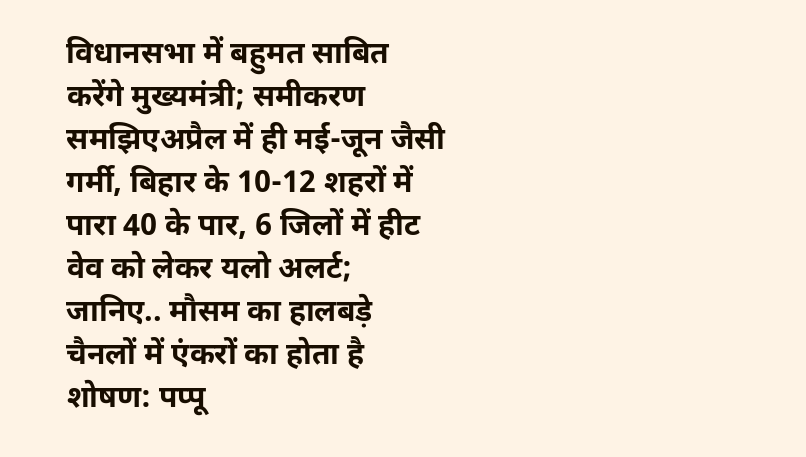विधानसभा में बहुमत साबित करेंगे मुख्यमंत्री; समीकरण समझिएअप्रैल में ही मई-जून जैसी गर्मी, बिहार के 10-12 शहरों में पारा 40 के पार, 6 जिलों में हीट वेव को लेकर यलो अलर्ट; जानिए.. मौसम का हालबड़े चैनलों में एंकरों का होता है शोषण: पप्पू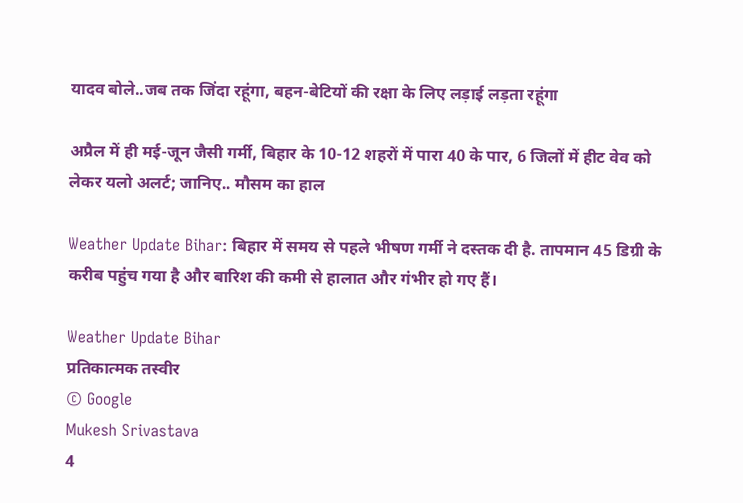यादव बोले..जब तक जिंदा रहूंगा, बहन-बेटियों की रक्षा के लिए लड़ाई लड़ता रहूंगा

अप्रैल में ही मई-जून जैसी गर्मी, बिहार के 10-12 शहरों में पारा 40 के पार, 6 जिलों में हीट वेव को लेकर यलो अलर्ट; जानिए.. मौसम का हाल

Weather Update Bihar: बिहार में समय से पहले भीषण गर्मी ने दस्तक दी है. तापमान 45 डिग्री के करीब पहुंच गया है और बारिश की कमी से हालात और गंभीर हो गए हैं।

Weather Update Bihar
प्रतिकात्मक तस्वीर
© Google
Mukesh Srivastava
4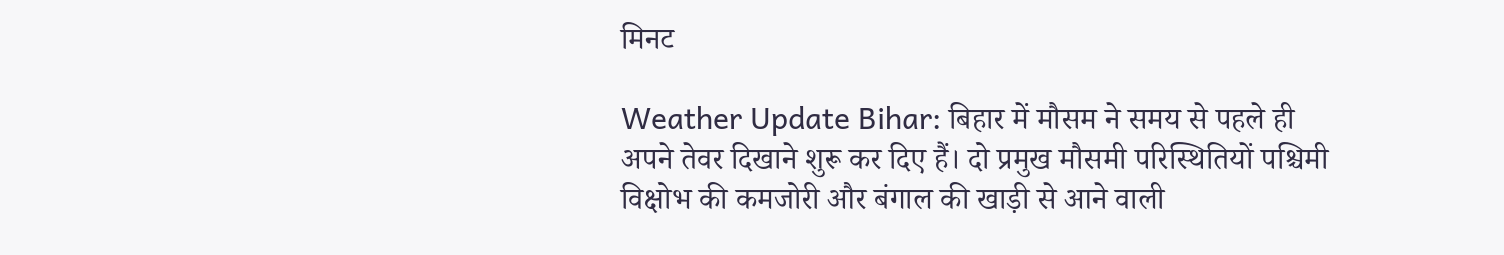मिनट

Weather Update Bihar: बिहार में मौसम ने समय से पहले ही अपने तेवर दिखाने शुरू कर दिए हैं। दो प्रमुख मौसमी परिस्थितियों पश्चिमी विक्षोभ की कमजोरी और बंगाल की खाड़ी से आने वाली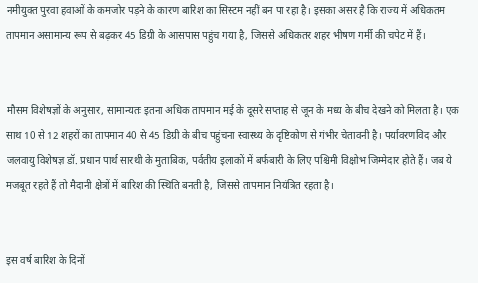नमीयुक्त पुरवा हवाओं के कमजोर पड़ने के कारण बारिश का सिस्टम नहीं बन पा रहा है। इसका असर है कि राज्य में अधिकतम तापमान असामान्य रूप से बढ़कर 45 डिग्री के आसपास पहुंच गया है, जिससे अधिकतर शहर भीषण गर्मी की चपेट में हैं।


मौसम विशेषज्ञों के अनुसार, सामान्यतः इतना अधिक तापमान मई के दूसरे सप्ताह से जून के मध्य के बीच देखने को मिलता है। एक साथ 10 से 12 शहरों का तापमान 40 से 45 डिग्री के बीच पहुंचना स्वास्थ्य के दृष्टिकोण से गंभीर चेतावनी है। पर्यावरणविद और जलवायु विशेषज्ञ डॉ. प्रधान पार्थ सारथी के मुताबिक, पर्वतीय इलाकों में बर्फबारी के लिए पश्चिमी विक्षोभ जिम्मेदार होते हैं। जब ये मजबूत रहते हैं तो मैदानी क्षेत्रों में बारिश की स्थिति बनती है, जिससे तापमान नियंत्रित रहता है।


इस वर्ष बारिश के दिनों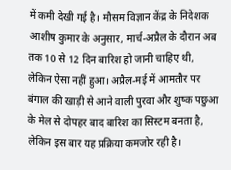में कमी देखी गई है। मौसम विज्ञान केंद्र के निदेशक आशीष कुमार के अनुसार, मार्च-अप्रैल के दौरान अब तक 10 से 12 दिन बारिश हो जानी चाहिए थी, लेकिन ऐसा नहीं हुआ। अप्रैल-मई में आमतौर पर बंगाल की खाड़ी से आने वाली पुरवा और शुष्क पछुआ के मेल से दोपहर बाद बारिश का सिस्टम बनता है, लेकिन इस बार यह प्रक्रिया कमजोर रही है।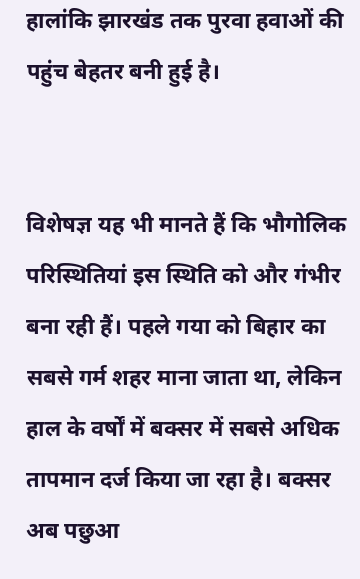हालांकि झारखंड तक पुरवा हवाओं की पहुंच बेहतर बनी हुई है।


विशेषज्ञ यह भी मानते हैं कि भौगोलिक परिस्थितियां इस स्थिति को और गंभीर बना रही हैं। पहले गया को बिहार का सबसे गर्म शहर माना जाता था, लेकिन हाल के वर्षों में बक्सर में सबसे अधिक तापमान दर्ज किया जा रहा है। बक्सर अब पछुआ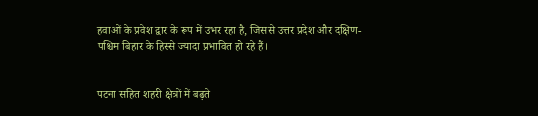हवाओं के प्रवेश द्वार के रूप में उभर रहा है, जिससे उत्तर प्रदेश और दक्षिण-पश्चिम बिहार के हिस्से ज्यादा प्रभावित हो रहे हैं।


पटना सहित शहरी क्षेत्रों में बढ़ते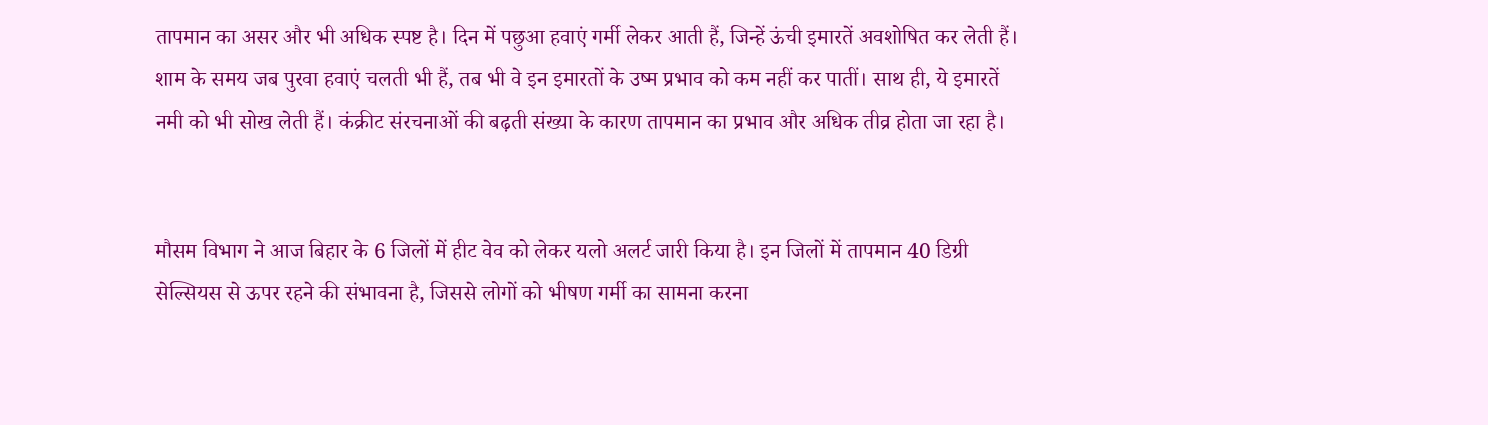तापमान का असर और भी अधिक स्पष्ट है। दिन में पछुआ हवाएं गर्मी लेकर आती हैं, जिन्हें ऊंची इमारतें अवशोषित कर लेती हैं। शाम के समय जब पुरवा हवाएं चलती भी हैं, तब भी वे इन इमारतों के उष्म प्रभाव को कम नहीं कर पातीं। साथ ही, ये इमारतें नमी को भी सोख लेती हैं। कंक्रीट संरचनाओं की बढ़ती संख्या के कारण तापमान का प्रभाव और अधिक तीव्र होता जा रहा है।


मौसम विभाग ने आज बिहार के 6 जिलों में हीट वेव को लेकर यलो अलर्ट जारी किया है। इन जिलों में तापमान 40 डिग्री सेल्सियस से ऊपर रहने की संभावना है, जिससे लोगों को भीषण गर्मी का सामना करना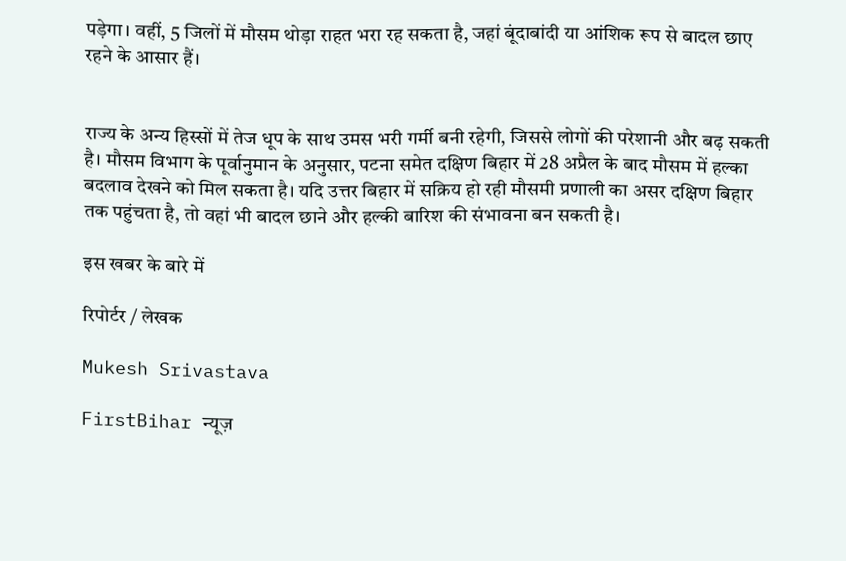पड़ेगा। वहीं, 5 जिलों में मौसम थोड़ा राहत भरा रह सकता है, जहां बूंदाबांदी या आंशिक रूप से बादल छाए रहने के आसार हैं।


राज्य के अन्य हिस्सों में तेज धूप के साथ उमस भरी गर्मी बनी रहेगी, जिससे लोगों की परेशानी और बढ़ सकती है। मौसम विभाग के पूर्वानुमान के अनुसार, पटना समेत दक्षिण बिहार में 28 अप्रैल के बाद मौसम में हल्का बदलाव देखने को मिल सकता है। यदि उत्तर बिहार में सक्रिय हो रही मौसमी प्रणाली का असर दक्षिण बिहार तक पहुंचता है, तो वहां भी बादल छाने और हल्की बारिश की संभावना बन सकती है।

इस खबर के बारे में

रिपोर्टर / लेखक

Mukesh Srivastava

FirstBihar न्यूज़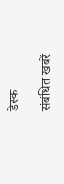डेस्क

संबंधित खबरें